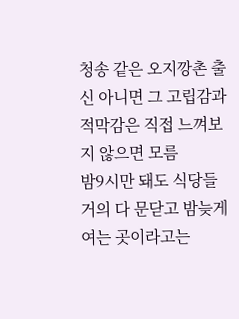청송 같은 오지깡촌 출신 아니면 그 고립감과 적막감은 직접 느껴보지 않으면 모름
밤9시만 돼도 식당들 거의 다 문닫고 밤늦게 여는 곳이라고는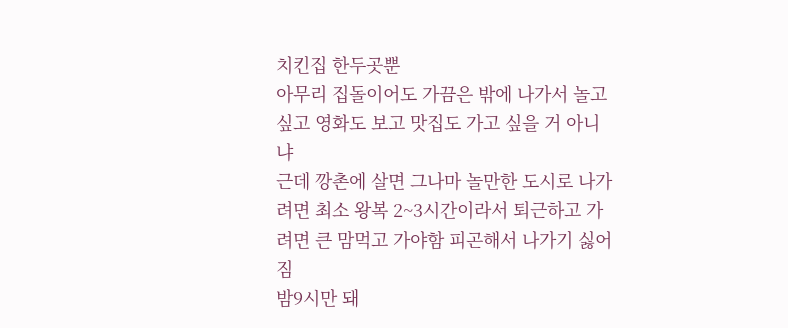치킨집 한두곳뿐
아무리 집돌이어도 가끔은 밖에 나가서 놀고 싶고 영화도 보고 맛집도 가고 싶을 거 아니냐
근데 깡촌에 살면 그나마 놀만한 도시로 나가려면 최소 왕복 2~3시간이라서 퇴근하고 가려면 큰 맘먹고 가야함 피곤해서 나가기 싫어짐
밤9시만 돼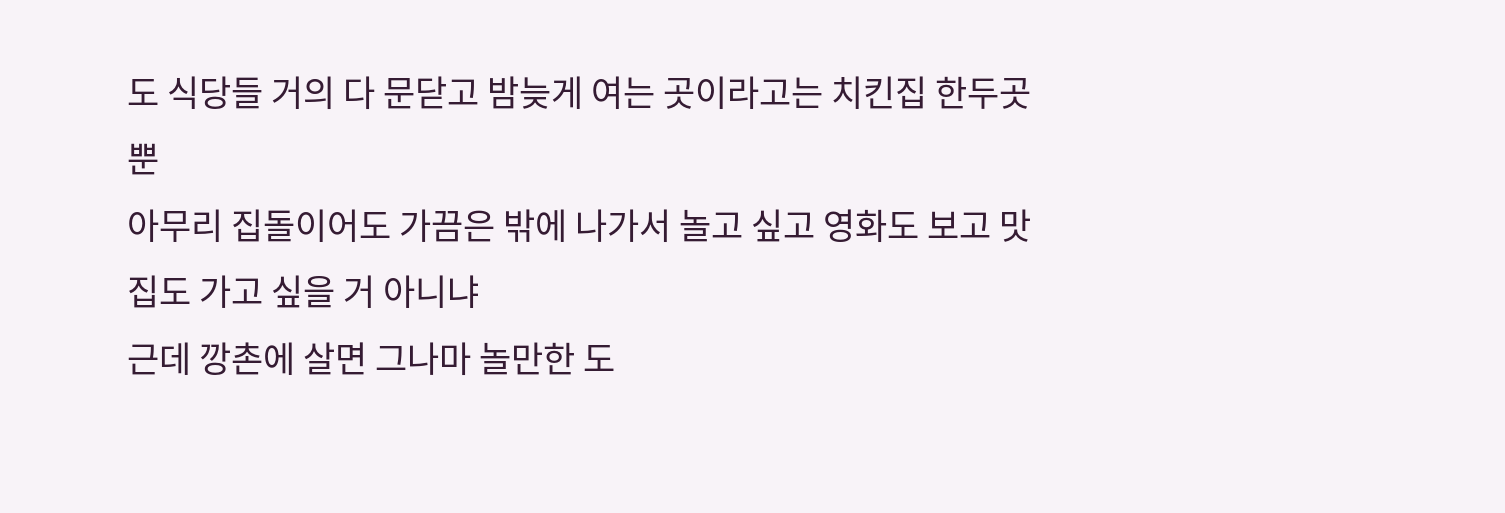도 식당들 거의 다 문닫고 밤늦게 여는 곳이라고는 치킨집 한두곳뿐
아무리 집돌이어도 가끔은 밖에 나가서 놀고 싶고 영화도 보고 맛집도 가고 싶을 거 아니냐
근데 깡촌에 살면 그나마 놀만한 도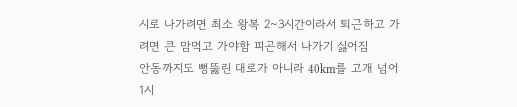시로 나가려면 최소 왕복 2~3시간이라서 퇴근하고 가려면 큰 맘먹고 가야함 피곤해서 나가기 싫어짐
안동까지도 뻥뚫린 대로가 아니라 40km를 고개 넘어 1시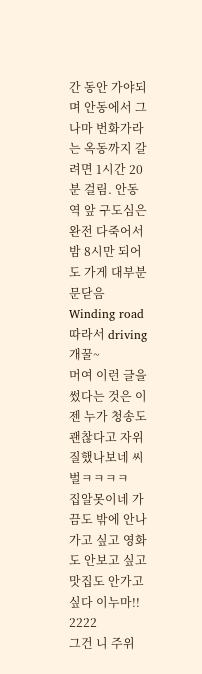간 동안 가야되며 안동에서 그나마 번화가라는 옥동까지 갈려면 1시간 20분 걸림. 안동역 앞 구도심은 완전 다죽어서 밤 8시만 되어도 가게 대부분 문닫음
Winding road 따라서 driving 개꿀~
머여 이런 글을 썼다는 것은 이젠 누가 청송도 괜찮다고 자위질했나보네 씨벌ㅋㅋㅋㅋ
집알못이네 가끔도 밖에 안나가고 싶고 영화도 안보고 싶고 맛집도 안가고 싶다 이누마!!
2222
그건 니 주위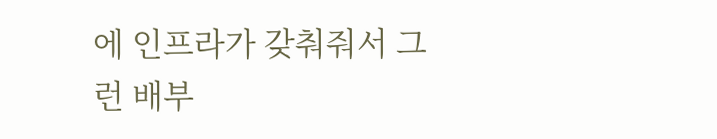에 인프라가 갖춰줘서 그런 배부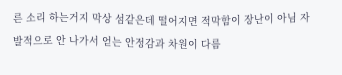른 소리 하는거지 막상 섬같은데 떨어지면 적막함이 장난이 아님 자발적으로 안 나가서 얻는 안정감과 차원이 다름